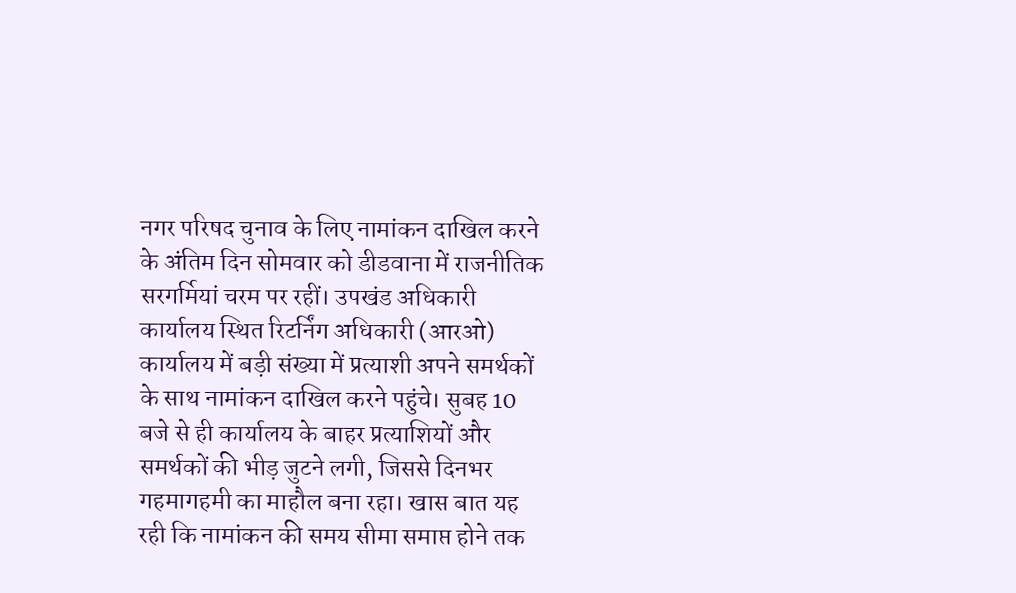नगर परिषद चुनाव के लिए नामांकन दाखिल करने के अंतिम दिन सोमवार को डीडवाना में राजनीतिक सरगर्मियां चरम पर रहीं। उपखंड अधिकारी कार्यालय स्थित रिटर्निंग अधिकारी (आरओ) कार्यालय में बड़ी संख्या में प्रत्याशी अपने समर्थकों के साथ नामांकन दाखिल करने पहुंचे। सुबह 10 बजे से ही कार्यालय के बाहर प्रत्याशियों और समर्थकों की भीड़ जुटने लगी, जिससे दिनभर गहमागहमी का माहौल बना रहा। खास बात यह रही कि नामांकन की समय सीमा समाप्त होने तक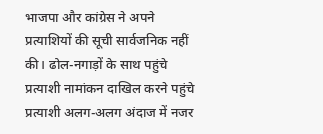भाजपा और कांग्रेस ने अपने प्रत्याशियों की सूची सार्वजनिक नहीं की। ढोल-नगाड़ों के साथ पहुंचे प्रत्याशी नामांकन दाखिल करने पहुंचे प्रत्याशी अलग-अलग अंदाज में नजर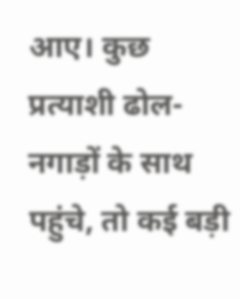आए। कुछ प्रत्याशी ढोल-नगाड़ों के साथ पहुंचे, तो कई बड़ी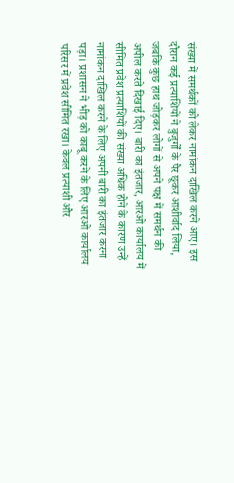संख्या में समर्थकों को लेकर नामांकन दाखिल करने आए। इस दौरान कई प्रत्याशियों ने बुजुर्गों के पैर छूकर आशीर्वाद लिया, जबकि कुछ हाथ जोड़कर लोगों से अपने पक्ष में समर्थन की अपील करते दिखाई दिए। बारी का इंतजार, आरओ कार्यालय में सीमित प्रवेश प्रत्याशियों की संख्या अधिक होने के कारण उन्हें नामांकन दाखिल करने के लिए अपनी बारी का इंतजार करना पड़ा। प्रशासन ने भीड़ को काबू करने के लिए आरओ कार्यालय परिसर में प्रवेश सीमित रखा। केवल प्रत्याशी और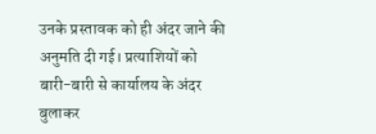उनके प्रस्तावक को ही अंदर जाने की अनुमति दी गई। प्रत्याशियों को बारी-बारी से कार्यालय के अंदर बुलाकर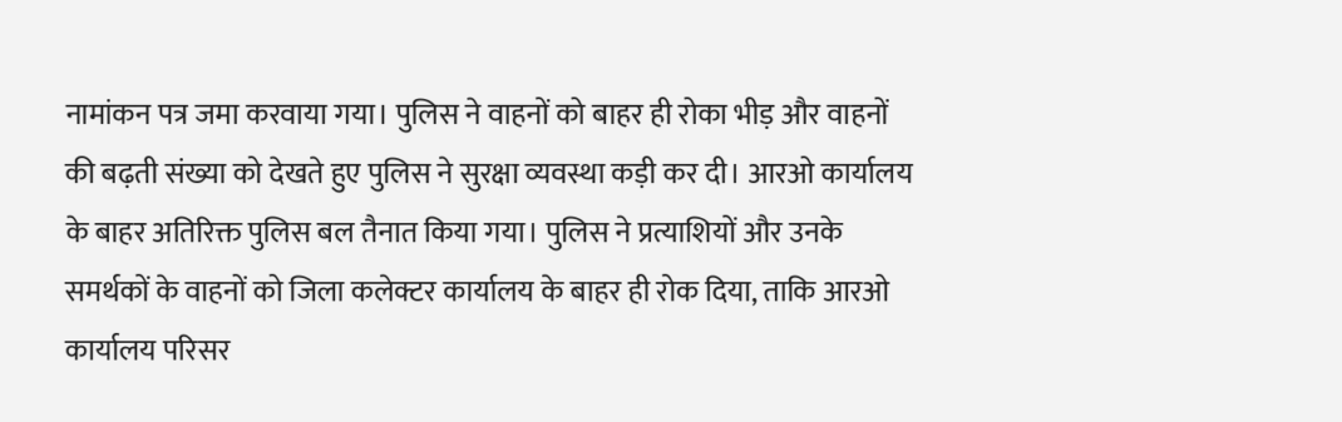नामांकन पत्र जमा करवाया गया। पुलिस ने वाहनों को बाहर ही रोका भीड़ और वाहनों की बढ़ती संख्या को देखते हुए पुलिस ने सुरक्षा व्यवस्था कड़ी कर दी। आरओ कार्यालय के बाहर अतिरिक्त पुलिस बल तैनात किया गया। पुलिस ने प्रत्याशियों और उनके समर्थकों के वाहनों को जिला कलेक्टर कार्यालय के बाहर ही रोक दिया, ताकि आरओ कार्यालय परिसर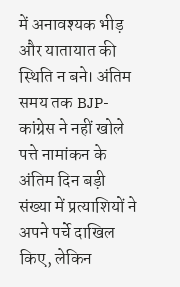में अनावश्यक भीड़ और यातायात की स्थिति न बने। अंतिम समय तक BJP-कांग्रेस ने नहीं खोले पत्ते नामांकन के अंतिम दिन बड़ी संख्या में प्रत्याशियों ने अपने पर्चे दाखिल किए, लेकिन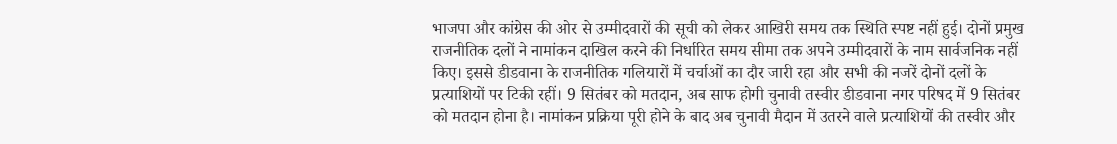भाजपा और कांग्रेस की ओर से उम्मीदवारों की सूची को लेकर आखिरी समय तक स्थिति स्पष्ट नहीं हुई। दोनों प्रमुख राजनीतिक दलों ने नामांकन दाखिल करने की निर्धारित समय सीमा तक अपने उम्मीदवारों के नाम सार्वजनिक नहीं किए। इससे डीडवाना के राजनीतिक गलियारों में चर्चाओं का दौर जारी रहा और सभी की नजरें दोनों दलों के प्रत्याशियों पर टिकी रहीं। 9 सितंबर को मतदान, अब साफ होगी चुनावी तस्वीर डीडवाना नगर परिषद में 9 सितंबर को मतदान होना है। नामांकन प्रक्रिया पूरी होने के बाद अब चुनावी मैदान में उतरने वाले प्रत्याशियों की तस्वीर और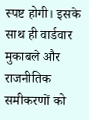स्पष्ट होगी। इसके साथ ही वार्डवार मुकाबले और राजनीतिक समीकरणों को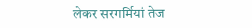लेकर सरगर्मियां तेज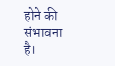होने की संभावना है।